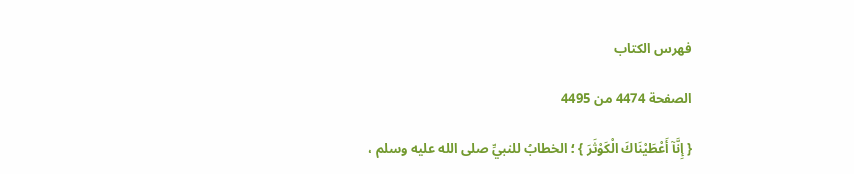فهرس الكتاب

الصفحة 4474 من 4495

{ إِنَّآ أَعْطَيْنَاكَ الْكَوْثَرَ } ؛ الخطابُ للنبيِّ صلى الله عليه وسلم ،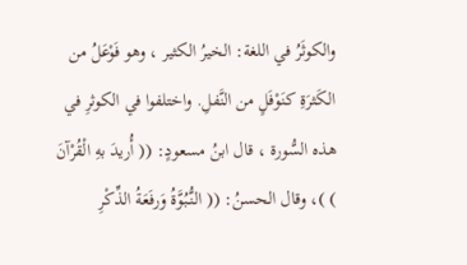والكوثَرُ في اللغة: الخيرُ الكثير ، وهو فَوْعَلُ من الكَثرَةِ كنَوْفَلٍ من النَّفلِ. واختلفوا في الكوثرِ في هذه السُّورة ، قال ابنُ مسعودٍ: (( أُريدَ بهِ الْقُرْآنَ ) )، وقال الحسنُ: (( النُّبُوَّةُ وَرفَعَةُ الذِّكْرِ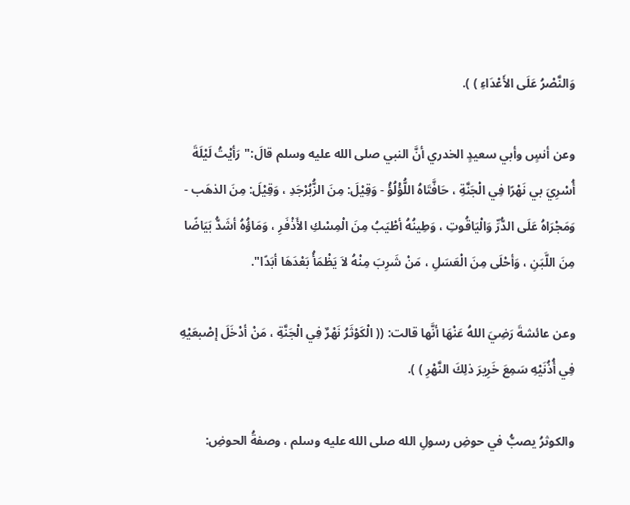وَالنَّصْرُ عَلَى الأَعْدَاءِ ) ).

وعن أنسٍ وأبي سعيدٍ الخدري أنَّ النبي صلى الله عليه وسلم قالَ:"رَأيْتُ لَيْلَةَ أُسْرِيَ بي نَهْرًا فِي الْجَنَّةِ ، حَافَّتَاهُ اللُّؤْلُؤُ - وَقِيْلَ: مِنَ الزُّبُرْجَدِ ، وَقِيْلَ: مِنَ الذهَب - وَمَجْرَاهُ عَلَى الدُّرِّ وَالْيَاقُوتِ ، وَطِينُهُ أطْيَبُ مِنَ الْمِسْكِ الأَذْفَرِ ، وَمَاؤُهُ أشَدُّ بَيَاضًا مِنَ اللَّبَنِ ، وَأحْلَى مِنَ الْعَسَلِ ، مَنْ شَرِبَ مِنْهُ لاَ يَظْمَأُ بَعْدَهَا أبَدًا".

وعن عائشةَ رَضِيَ اللهُ عَنْهَا أنَّها قالت: (( الْكَوْثَرُ نَهْرٌ فِي الْجَنَّةِ ، مَنْ أدْخَلَ إصْبعَيْهِ فِي أُذُنَيْهِ سَمِعَ خَرِيرَ ذلِكَ النَّهْرِ ) ).

والكوثرُ يصبُّ في حوضِ رسولِ الله صلى الله عليه وسلم ، وصفةُ الحوضِ: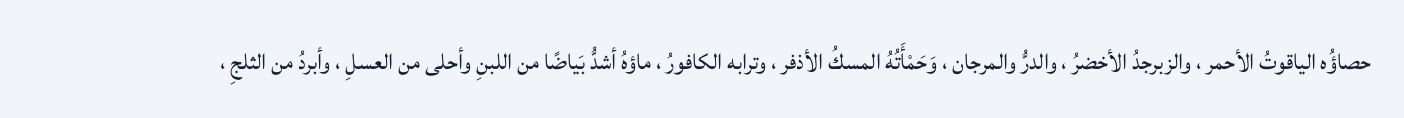حصاؤُه الياقوتُ الأحمر ، والزبرجدُ الأخضرُ ، والدرُّ والمرجان ، وَحَمْأَتُهُ المسكُ الأذفر ، وترابه الكافورُ ، ماؤهُ أشدُّ بَياضًا من اللبنِ وأحلى من العسلِ ، وأبردُ من الثلجِ ،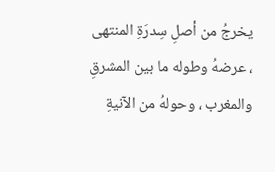يخرجُ من أصلِ سِدرَةِ المنتهى ، عرضهُ وطوله ما بين المشرقِ والمغرب ، وحولهُ من الآنيةِ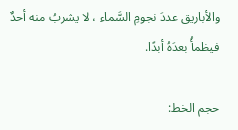والأباريق عددَ نجومِ السَّماء ، لا يشربُ منه أحدٌ فيظمأُ بعدَهُ أبدًا.

حجم الخط: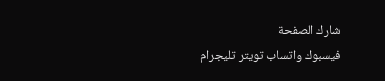شارك الصفحة
فيسبوك واتساب تويتر تليجرام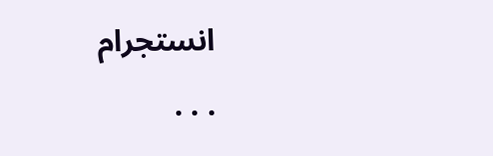انستجرام
. . .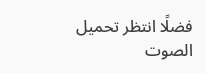فضلًا انتظر تحميل الصوت